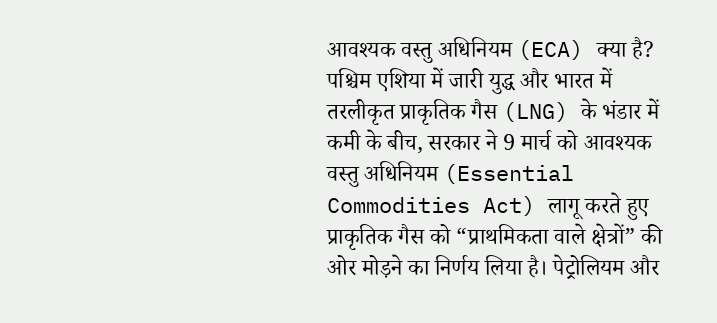आवश्यक वस्तु अधिनियम (ECA) क्या है?
पश्चिम एशिया में जारी युद्ध और भारत में तरलीकृत प्राकृतिक गैस (LNG) के भंडार में कमी के बीच, सरकार ने 9 मार्च को आवश्यक वस्तु अधिनियम (Essential Commodities Act) लागू करते हुए प्राकृतिक गैस को “प्राथमिकता वाले क्षेत्रों” की ओर मोड़ने का निर्णय लिया है। पेट्रोलियम और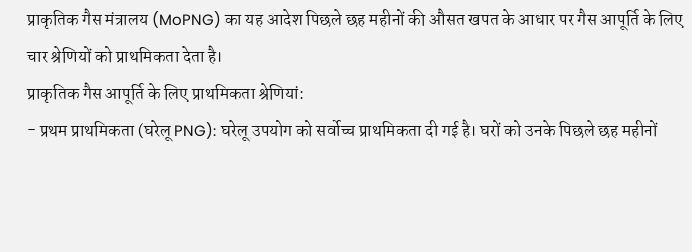प्राकृतिक गैस मंत्रालय (MoPNG) का यह आदेश पिछले छह महीनों की औसत खपत के आधार पर गैस आपूर्ति के लिए चार श्रेणियों को प्राथमिकता देता है।
प्राकृतिक गैस आपूर्ति के लिए प्राथमिकता श्रेणियां:
- प्रथम प्राथमिकता (घरेलू PNG): घरेलू उपयोग को सर्वोच्च प्राथमिकता दी गई है। घरों को उनके पिछले छह महीनों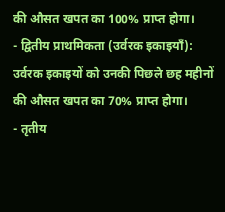की औसत खपत का 100% प्राप्त होगा।
- द्वितीय प्राथमिकता (उर्वरक इकाइयाँ): उर्वरक इकाइयों को उनकी पिछले छह महीनों की औसत खपत का 70% प्राप्त होगा।
- तृतीय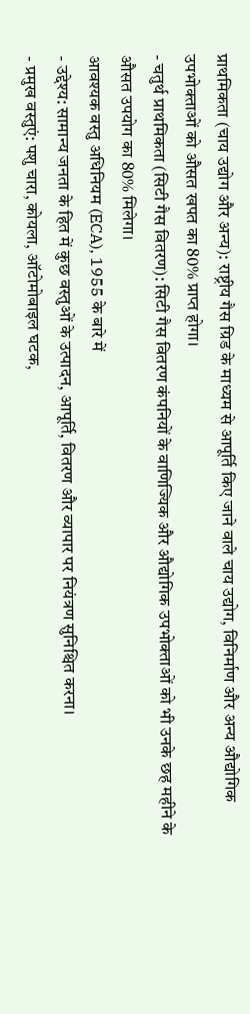प्राथमिकता (चाय उद्योग और अन्य): राष्ट्रीय गैस ग्रिड के माध्यम से आपूर्ति किए जाने वाले चाय उद्योग, विनिर्माण और अन्य औद्योगिक उपभोक्ताओं को औसत खपत का 80% प्राप्त होगा।
- चतुर्थ प्राथमिकता (सिटी गैस वितरण): सिटी गैस वितरण कंपनियों के वाणिज्यिक और औद्योगिक उपभोक्ताओं को भी उनके छह महीने के औसत उपयोग का 80% मिलेगा।
आवश्यक वस्तु अधिनियम (ECA), 1955 के बारे में
- उद्देश्य: सामान्य जनता के हित में कुछ वस्तुओं के उत्पादन, आपूर्ति, वितरण और व्यापार पर नियंत्रण सुनिश्चित करना।
- प्रमुख वस्तुएं: पशु चारा, कोयला, ऑटोमोबाइल घटक,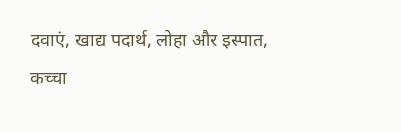दवाएं, खाद्य पदार्थ, लोहा और इस्पात, कच्चा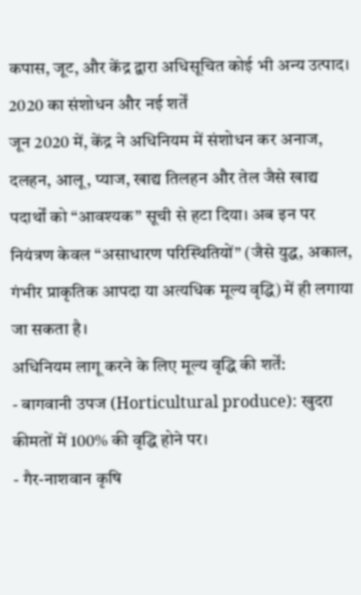कपास, जूट, और केंद्र द्वारा अधिसूचित कोई भी अन्य उत्पाद।
2020 का संशोधन और नई शर्तें
जून 2020 में, केंद्र ने अधिनियम में संशोधन कर अनाज, दलहन, आलू, प्याज, खाद्य तिलहन और तेल जैसे खाद्य पदार्थों को “आवश्यक” सूची से हटा दिया। अब इन पर नियंत्रण केवल “असाधारण परिस्थितियों” (जैसे युद्ध, अकाल, गंभीर प्राकृतिक आपदा या अत्यधिक मूल्य वृद्धि) में ही लगाया जा सकता है।
अधिनियम लागू करने के लिए मूल्य वृद्धि की शर्तें:
- बागवानी उपज (Horticultural produce): खुदरा कीमतों में 100% की वृद्धि होने पर।
- गैर-नाशवान कृषि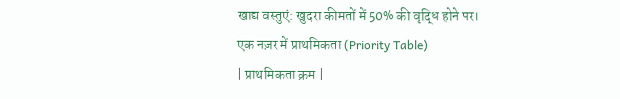खाद्य वस्तुएं: खुदरा कीमतों में 50% की वृद्धि होने पर।
एक नज़र में प्राथमिकता (Priority Table)
| प्राथमिकता क्रम |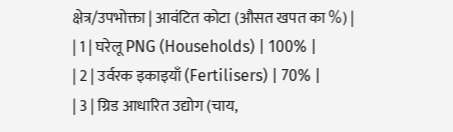क्षेत्र/उपभोक्ता | आवंटित कोटा (औसत खपत का %) |
| 1 | घरेलू PNG (Households) | 100% |
| 2 | उर्वरक इकाइयाँ (Fertilisers) | 70% |
| 3 | ग्रिड आधारित उद्योग (चाय,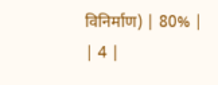विनिर्माण) | 80% |
| 4 |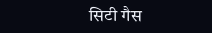सिटी गैस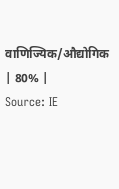वाणिज्यिक/औद्योगिक | 80% |
Source: IE